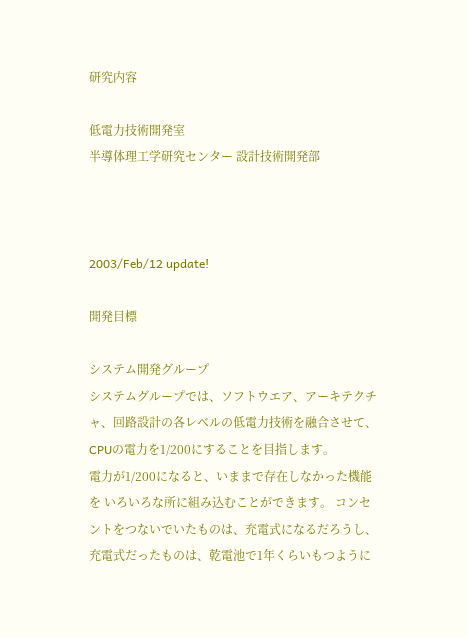研究内容

低電力技術開発室
半導体理工学研究センター 設計技術開発部



2003/Feb/12 update!

開発目標

システム開発グループ
システムグループでは、ソフトウエア、アーキテクチャ、回路設計の各レベルの低電力技術を融合させて、CPUの電力を1/200にすることを目指します。
電力が1/200になると、いままで存在しなかった機能を いろいろな所に組み込むことができます。 コンセントをつないでいたものは、充電式になるだろうし、 充電式だったものは、乾電池で1年くらいもつように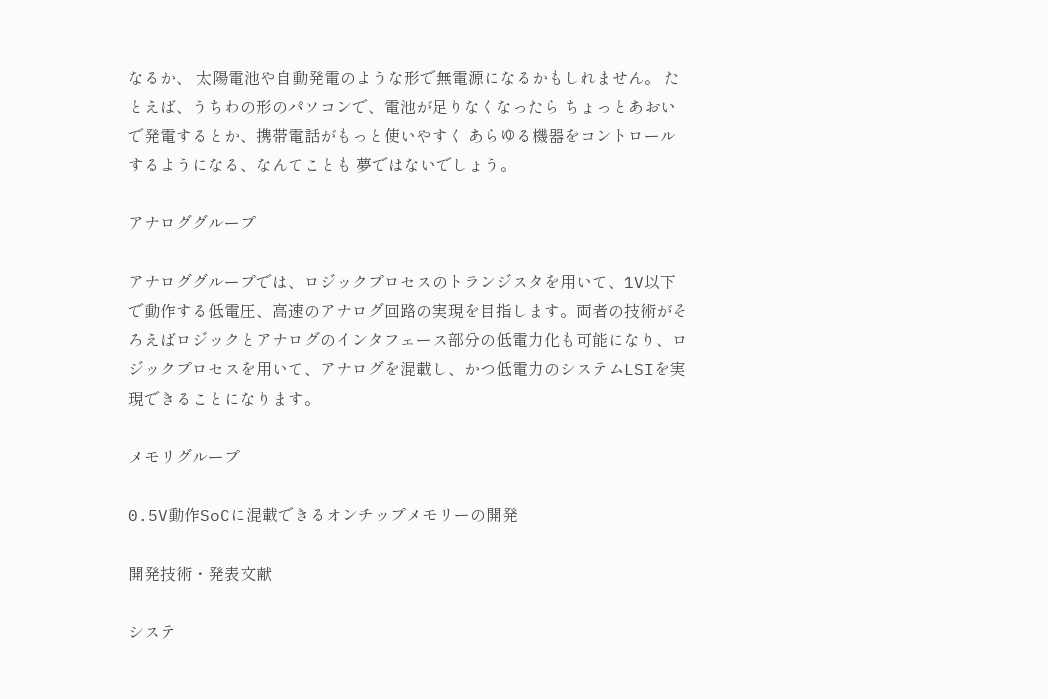なるか、 太陽電池や自動発電のような形で無電源になるかもしれません。 たとえば、うちわの形のパソコンで、電池が足りなくなったら ちょっとあおいで発電するとか、携帯電話がもっと使いやすく あらゆる機器をコントロールするようになる、なんてことも 夢ではないでしょう。

アナロググループ

アナロググループでは、ロジックプロセスのトランジスタを用いて、1V以下で動作する低電圧、高速のアナログ回路の実現を目指します。両者の技術がそろえばロジックとアナログのインタフェース部分の低電力化も可能になり、ロジックプロセスを用いて、アナログを混載し、かつ低電力のシステムLSIを実現できることになります。

メモリグループ

0.5V動作SoCに混載できるオンチップメモリーの開発

開発技術・発表文献

システ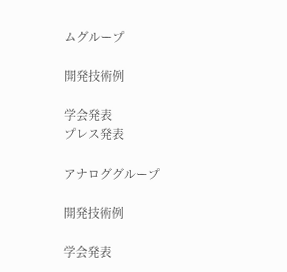ムグループ

開発技術例

学会発表
プレス発表

アナロググループ

開発技術例

学会発表